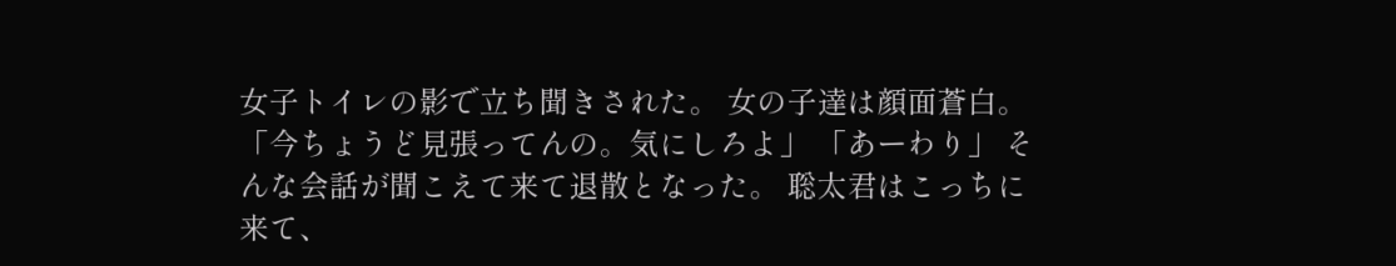女子トイレの影で立ち聞きされた。 女の子達は顔面蒼白。 「今ちょうど見張ってんの。気にしろよ」 「あーわり」 そんな会話が聞こえて来て退散となった。 聡太君はこっちに来て、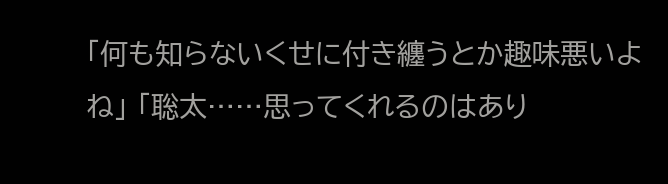「何も知らないくせに付き纏うとか趣味悪いよね」 「聡太……思ってくれるのはあり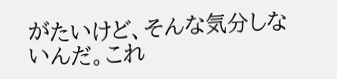がたいけど、そんな気分しないんだ。これ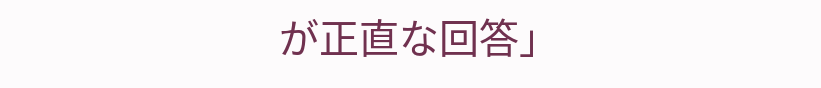が正直な回答」